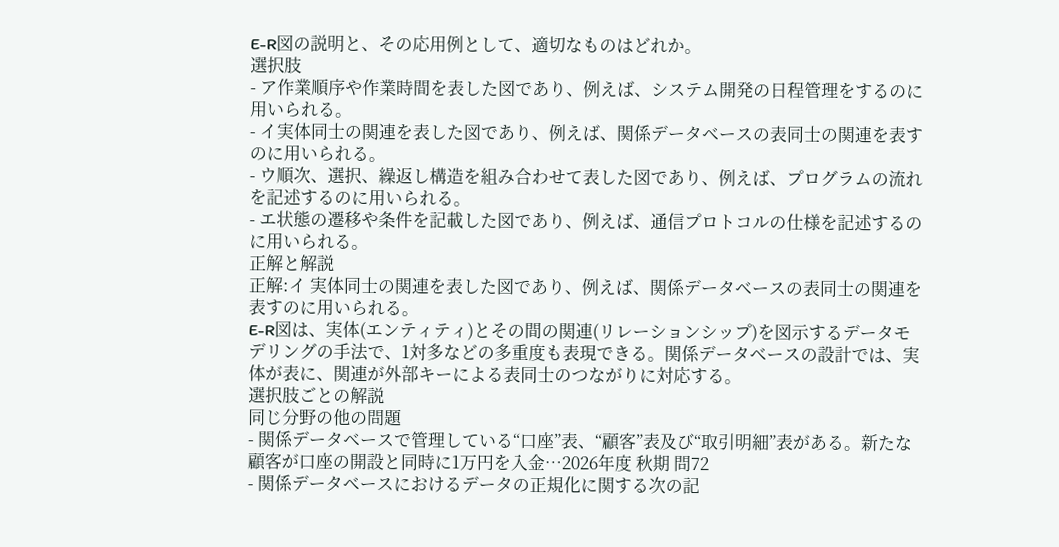E-R図の説明と、その応用例として、適切なものはどれか。
選択肢
- ア作業順序や作業時間を表した図であり、例えば、システム開発の日程管理をするのに用いられる。
- イ実体同士の関連を表した図であり、例えば、関係データベースの表同士の関連を表すのに用いられる。
- ウ順次、選択、繰返し構造を組み合わせて表した図であり、例えば、プログラムの流れを記述するのに用いられる。
- エ状態の遷移や条件を記載した図であり、例えば、通信プロトコルの仕様を記述するのに用いられる。
正解と解説
正解:イ 実体同士の関連を表した図であり、例えば、関係データベースの表同士の関連を表すのに用いられる。
E-R図は、実体(エンティティ)とその間の関連(リレーションシップ)を図示するデータモデリングの手法で、1対多などの多重度も表現できる。関係データベースの設計では、実体が表に、関連が外部キーによる表同士のつながりに対応する。
選択肢ごとの解説
同じ分野の他の問題
- 関係データベースで管理している“口座”表、“顧客”表及び“取引明細”表がある。新たな顧客が口座の開設と同時に1万円を入金…2026年度 秋期 問72
- 関係データベースにおけるデータの正規化に関する次の記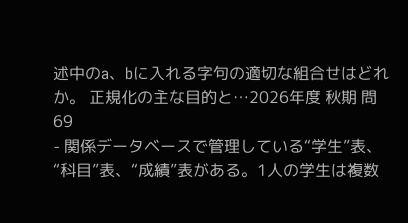述中のa、bに入れる字句の適切な組合せはどれか。 正規化の主な目的と…2026年度 秋期 問69
- 関係データベースで管理している“学生”表、“科目”表、“成績”表がある。1人の学生は複数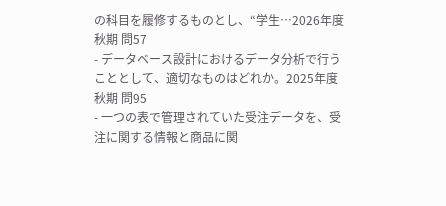の科目を履修するものとし、“学生…2026年度 秋期 問57
- データベース設計におけるデータ分析で行うこととして、適切なものはどれか。2025年度 秋期 問95
- 一つの表で管理されていた受注データを、受注に関する情報と商品に関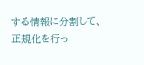する情報に分割して、正規化を行っ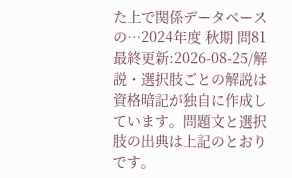た上で関係データベースの…2024年度 秋期 問81
最終更新:2026-08-25/解説・選択肢ごとの解説は資格暗記が独自に作成しています。問題文と選択肢の出典は上記のとおりです。